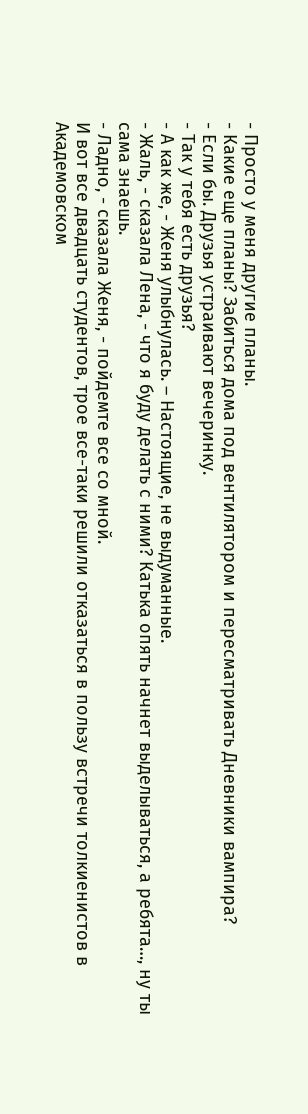- Просто у меня другие планы.
- Какие еще планы? Забиться дома под вентилятором и пересматривать Дневники вампира?
- Если бы. Друзья устраивают вечеринку.
- Так у тебя есть друзья?
- А как же, - Женя улыбнулась. – Настоящие, не выдуманные.
- Жаль, - сказала Лена, - что я буду делать с ними? Катька опять начнет выделываться, а ребята…, ну ты сама знаешь.
- Ладно, - сказала Женя, - пойдемте все со мной.
И вот все двадцать студентов, трое все-таки решили отказаться в пользу встречи толкиенистов в Академовском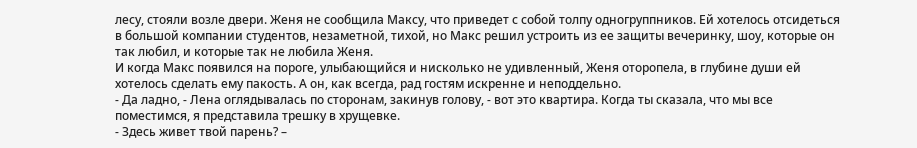лесу, стояли возле двери. Женя не сообщила Максу, что приведет с собой толпу одногруппников. Ей хотелось отсидеться в большой компании студентов, незаметной, тихой, но Макс решил устроить из ее защиты вечеринку, шоу, которые он так любил, и которые так не любила Женя.
И когда Макс появился на пороге, улыбающийся и нисколько не удивленный, Женя оторопела, в глубине души ей хотелось сделать ему пакость. А он, как всегда, рад гостям искренне и неподдельно.
- Да ладно, - Лена оглядывалась по сторонам, закинув голову, - вот это квартира. Когда ты сказала, что мы все поместимся, я представила трешку в хрущевке.
- Здесь живет твой парень? –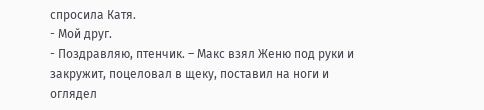спросила Катя.
- Мой друг.
- Поздравляю, птенчик. – Макс взял Женю под руки и закружит, поцеловал в щеку, поставил на ноги и оглядел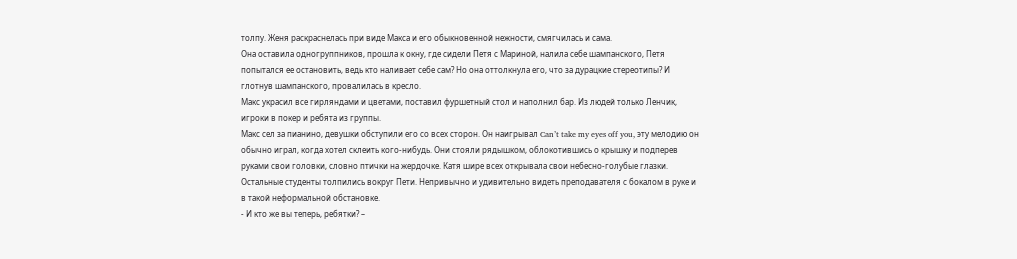толпу. Женя раскраснелась при виде Макса и его обыкновенной нежности, смягчилась и сама.
Она оставила одногруппников, прошла к окну, где сидели Петя с Мариной, налила себе шампанского, Петя попытался ее остановить, ведь кто наливает себе сам? Но она оттолкнула его, что за дурацкие стереотипы? И глотнув шампанского, провалилась в кресло.
Макс украсил все гирляндами и цветами, поставил фуршетный стол и наполнил бар. Из людей только Ленчик, игроки в покер и ребята из группы.
Макс сел за пианино, девушки обступили его со всех сторон. Он наигрывал Can’t take my eyes off you, эту мелодию он обычно играл, когда хотел склеить кого-нибудь. Они стояли рядышком, облокотившись о крышку и подперев руками свои головки, словно птички на жердочке. Катя шире всех открывала свои небесно-голубые глазки.
Остальные студенты толпились вокруг Пети. Непривычно и удивительно видеть преподавателя с бокалом в руке и в такой неформальной обстановке.
- И кто же вы теперь, ребятки? –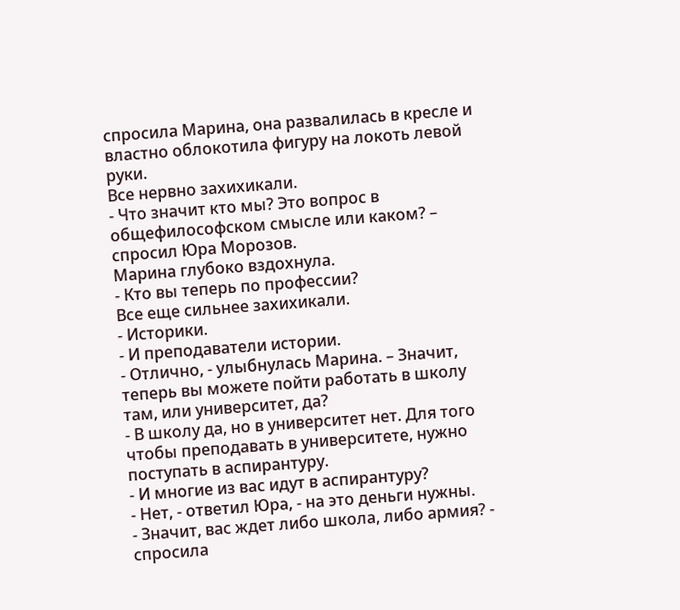спросила Марина, она развалилась в кресле и властно облокотила фигуру на локоть левой руки.
Все нервно захихикали.
- Что значит кто мы? Это вопрос в общефилософском смысле или каком? – спросил Юра Морозов.
Марина глубоко вздохнула.
- Кто вы теперь по профессии?
Все еще сильнее захихикали.
- Историки.
- И преподаватели истории.
- Отлично, - улыбнулась Марина. – Значит, теперь вы можете пойти работать в школу там, или университет, да?
- В школу да, но в университет нет. Для того чтобы преподавать в университете, нужно поступать в аспирантуру.
- И многие из вас идут в аспирантуру?
- Нет, - ответил Юра, - на это деньги нужны.
- Значит, вас ждет либо школа, либо армия? - спросила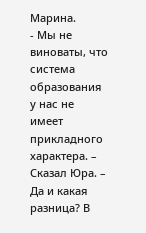Марина.
- Мы не виноваты, что система образования у нас не имеет прикладного характера. – Сказал Юра. – Да и какая разница? В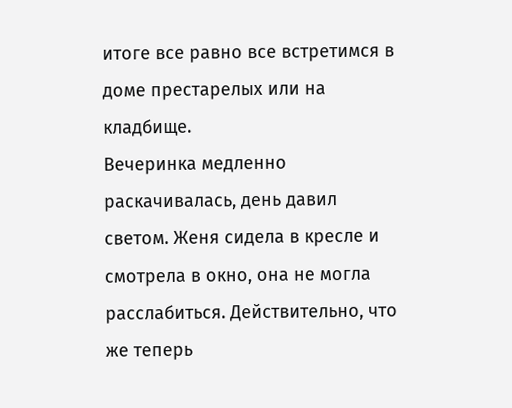итоге все равно все встретимся в доме престарелых или на кладбище.
Вечеринка медленно раскачивалась, день давил светом. Женя сидела в кресле и смотрела в окно, она не могла расслабиться. Действительно, что же теперь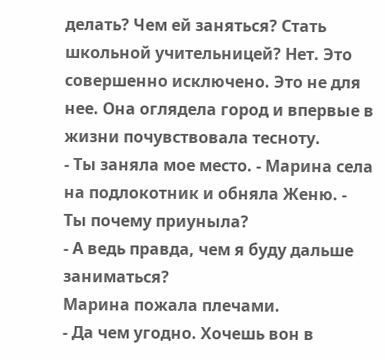делать? Чем ей заняться? Стать школьной учительницей? Нет. Это совершенно исключено. Это не для нее. Она оглядела город и впервые в жизни почувствовала тесноту.
- Ты заняла мое место. - Марина села на подлокотник и обняла Женю. - Ты почему приуныла?
- А ведь правда, чем я буду дальше заниматься?
Марина пожала плечами.
- Да чем угодно. Хочешь вон в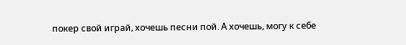покер свой играй, хочешь песни пой. А хочешь, могу к себе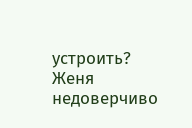устроить?
Женя недоверчиво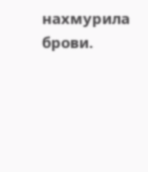нахмурила брови.